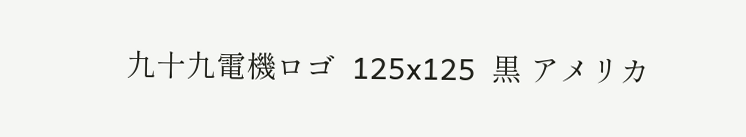九十九電機ロゴ  125x125  黒 アメリカ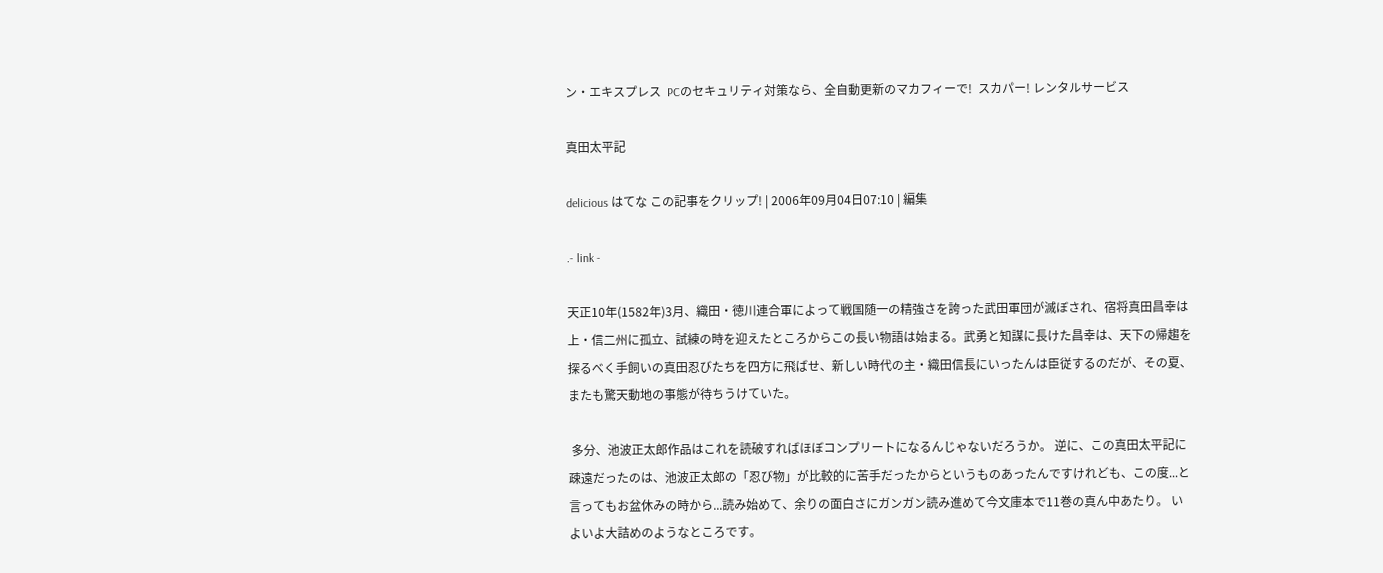ン・エキスプレス  PCのセキュリティ対策なら、全自動更新のマカフィーで!  スカパー! レンタルサービス

真田太平記

delicious はてな この記事をクリップ! | 2006年09月04日07:10 | 編集

.- link -

天正10年(1582年)3月、織田・徳川連合軍によって戦国随一の精強さを誇った武田軍団が滅ぼされ、宿将真田昌幸は上・信二州に孤立、試練の時を迎えたところからこの長い物語は始まる。武勇と知謀に長けた昌幸は、天下の帰趨を探るべく手飼いの真田忍びたちを四方に飛ばせ、新しい時代の主・織田信長にいったんは臣従するのだが、その夏、またも驚天動地の事態が待ちうけていた。

 多分、池波正太郎作品はこれを読破すればほぼコンプリートになるんじゃないだろうか。 逆に、この真田太平記に疎遠だったのは、池波正太郎の「忍び物」が比較的に苦手だったからというものあったんですけれども、この度...と言ってもお盆休みの時から...読み始めて、余りの面白さにガンガン読み進めて今文庫本で11巻の真ん中あたり。 いよいよ大詰めのようなところです。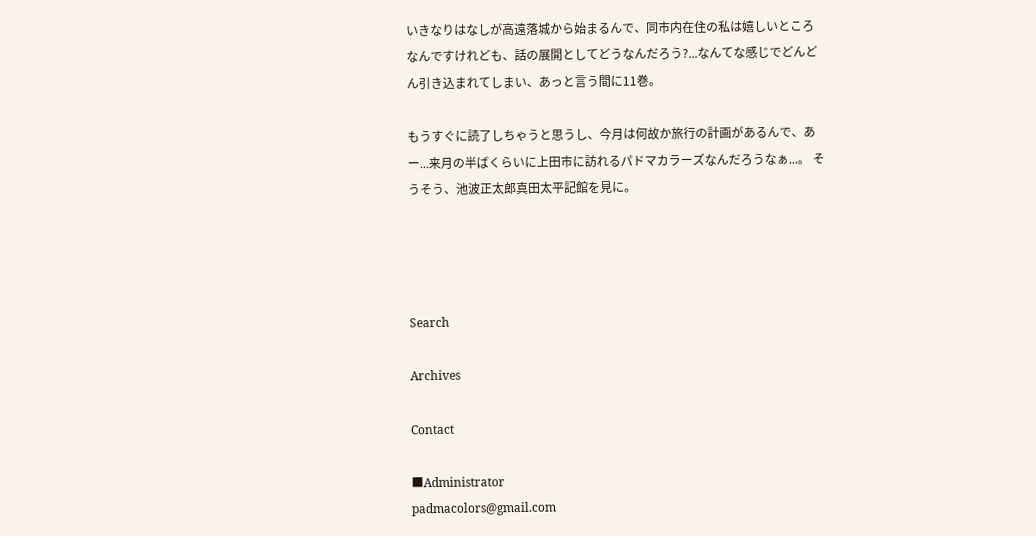いきなりはなしが高遠落城から始まるんで、同市内在住の私は嬉しいところなんですけれども、話の展開としてどうなんだろう?...なんてな感じでどんどん引き込まれてしまい、あっと言う間に11巻。

もうすぐに読了しちゃうと思うし、今月は何故か旅行の計画があるんで、あー...来月の半ばくらいに上田市に訪れるパドマカラーズなんだろうなぁ...。 そうそう、池波正太郎真田太平記館を見に。




Search

Archives

Contact

■Administrator
padmacolors@gmail.com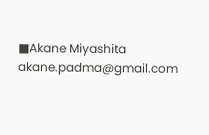■Akane Miyashita
akane.padma@gmail.com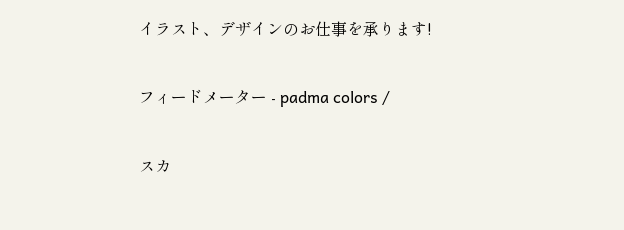イラスト、デザインのお仕事を承ります!

フィードメーター - padma colors /

スカ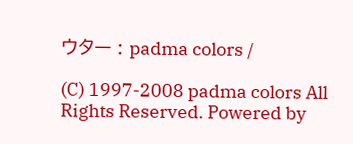ウター : padma colors /

(C) 1997-2008 padma colors All Rights Reserved. Powered by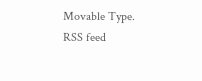Movable Type. RSS feed